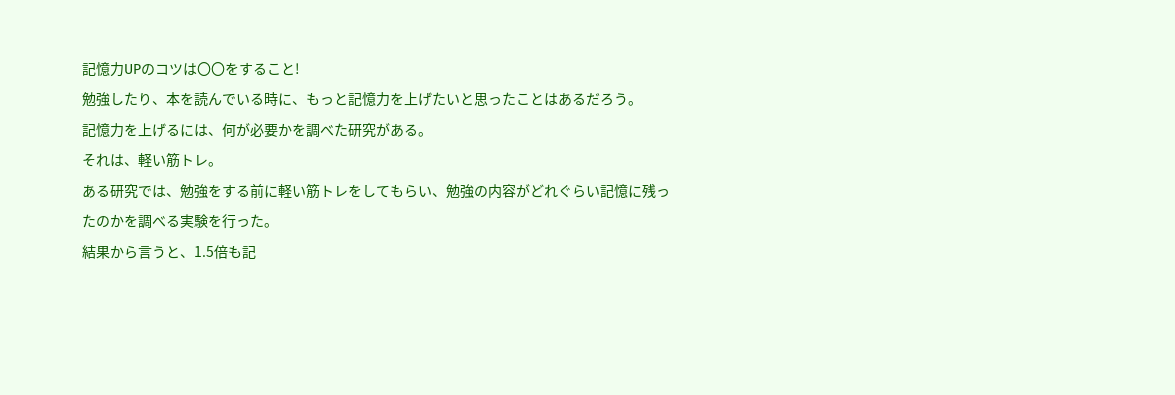記憶力UPのコツは〇〇をすること!
勉強したり、本を読んでいる時に、もっと記憶力を上げたいと思ったことはあるだろう。
記憶力を上げるには、何が必要かを調べた研究がある。
それは、軽い筋トレ。
ある研究では、勉強をする前に軽い筋トレをしてもらい、勉強の内容がどれぐらい記憶に残ったのかを調べる実験を行った。
結果から言うと、1.5倍も記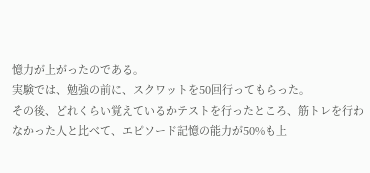憶力が上がったのである。
実験では、勉強の前に、スクワットを50回行ってもらった。
その後、どれくらい覚えているかテストを行ったところ、筋トレを行わなかった人と比べて、エピソード記憶の能力が50%も上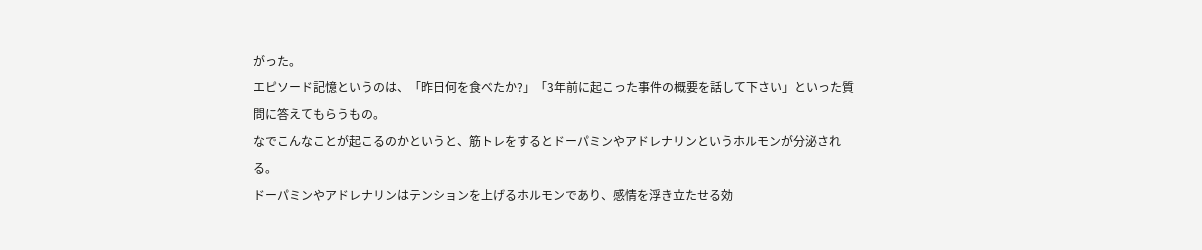がった。
エピソード記憶というのは、「昨日何を食べたか?」「3年前に起こった事件の概要を話して下さい」といった質問に答えてもらうもの。
なでこんなことが起こるのかというと、筋トレをするとドーパミンやアドレナリンというホルモンが分泌される。
ドーパミンやアドレナリンはテンションを上げるホルモンであり、感情を浮き立たせる効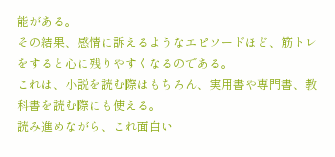能がある。
その結果、感情に訴えるようなエピソードほど、筋トレをすると心に残りやすくなるのである。
これは、小説を読む際はもちろん、実用書や専門書、教科書を読む際にも使える。
読み進めながら、これ面白い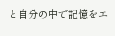と自分の中で記憶をエ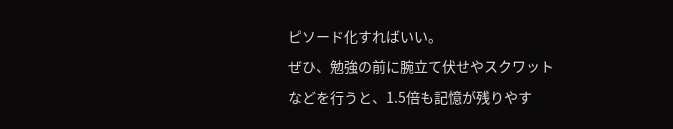ピソード化すればいい。
ぜひ、勉強の前に腕立て伏せやスクワットなどを行うと、1.5倍も記憶が残りやす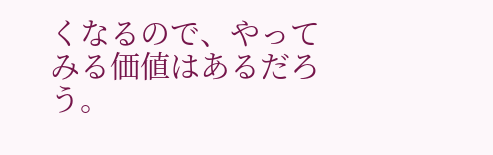くなるので、やってみる価値はあるだろう。